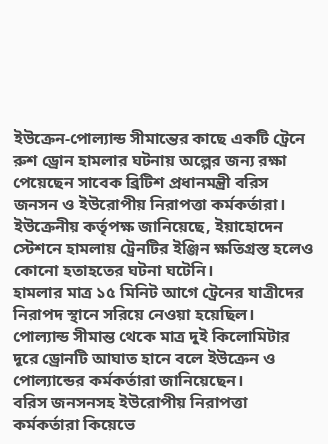ইউক্রেন-পোল্যান্ড সীমান্তের কাছে একটি ট্রেনে রুশ ড্রোন হামলার ঘটনায় অল্পের জন্য রক্ষা পেয়েছেন সাবেক ব্রিটিশ প্রধানমন্ত্রী বরিস জনসন ও ইউরোপীয় নিরাপত্তা কর্মকর্তারা। ইউক্রেনীয় কর্তৃপক্ষ জানিয়েছে, ইয়াহোদেন স্টেশনে হামলায় ট্রেনটির ইঞ্জিন ক্ষতিগ্রস্ত হলেও কোনো হতাহতের ঘটনা ঘটেনি।
হামলার মাত্র ১৫ মিনিট আগে ট্রেনের যাত্রীদের নিরাপদ স্থানে সরিয়ে নেওয়া হয়েছিল। পোল্যান্ড সীমান্ত থেকে মাত্র দুই কিলোমিটার দূরে ড্রোনটি আঘাত হানে বলে ইউক্রেন ও পোল্যান্ডের কর্মকর্তারা জানিয়েছেন।
বরিস জনসনসহ ইউরোপীয় নিরাপত্তা কর্মকর্তারা কিয়েভে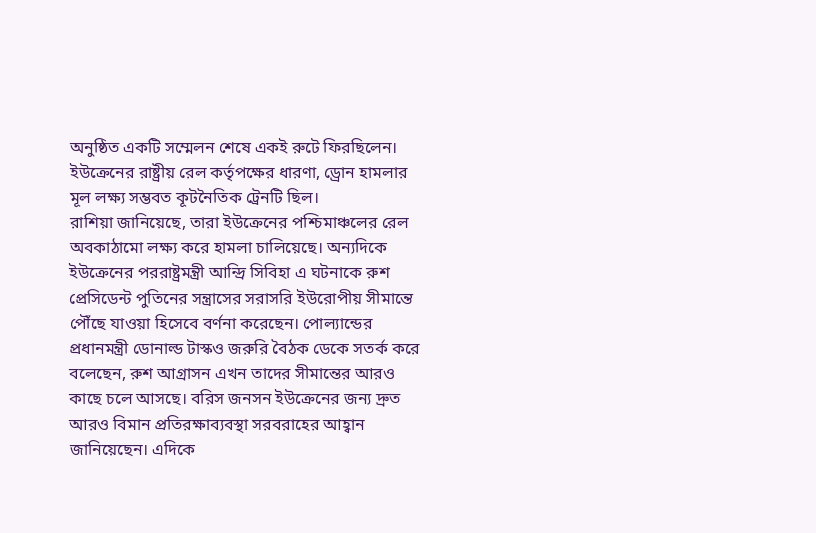অনুষ্ঠিত একটি সম্মেলন শেষে একই রুটে ফিরছিলেন। ইউক্রেনের রাষ্ট্রীয় রেল কর্তৃপক্ষের ধারণা, ড্রোন হামলার মূল লক্ষ্য সম্ভবত কূটনৈতিক ট্রেনটি ছিল।
রাশিয়া জানিয়েছে, তারা ইউক্রেনের পশ্চিমাঞ্চলের রেল অবকাঠামো লক্ষ্য করে হামলা চালিয়েছে। অন্যদিকে ইউক্রেনের পররাষ্ট্রমন্ত্রী আন্দ্রি সিবিহা এ ঘটনাকে রুশ প্রেসিডেন্ট পুতিনের সন্ত্রাসের সরাসরি ইউরোপীয় সীমান্তে পৌঁছে যাওয়া হিসেবে বর্ণনা করেছেন। পোল্যান্ডের প্রধানমন্ত্রী ডোনাল্ড টাস্কও জরুরি বৈঠক ডেকে সতর্ক করে বলেছেন, রুশ আগ্রাসন এখন তাদের সীমান্তের আরও কাছে চলে আসছে। বরিস জনসন ইউক্রেনের জন্য দ্রুত আরও বিমান প্রতিরক্ষাব্যবস্থা সরবরাহের আহ্বান জানিয়েছেন। এদিকে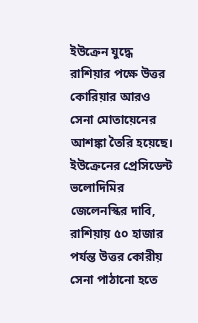ইউক্রেন যুদ্ধে রাশিয়ার পক্ষে উত্তর কোরিয়ার আরও সেনা মোতায়েনের আশঙ্কা তৈরি হয়েছে। ইউক্রেনের প্রেসিডেন্ট ভলোদিমির জেলেনস্কির দাবি, রাশিয়ায় ৫০ হাজার পর্যন্ত উত্তর কোরীয় সেনা পাঠানো হতে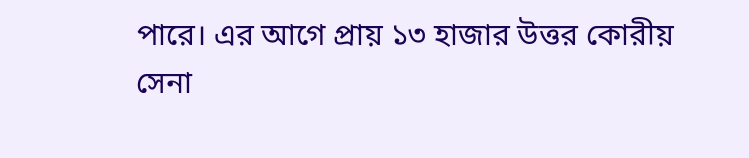পারে। এর আগে প্রায় ১৩ হাজার উত্তর কোরীয় সেনা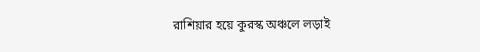রাশিয়ার হয়ে কুরস্ক অঞ্চলে লড়াই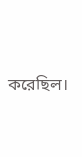করেছিল।